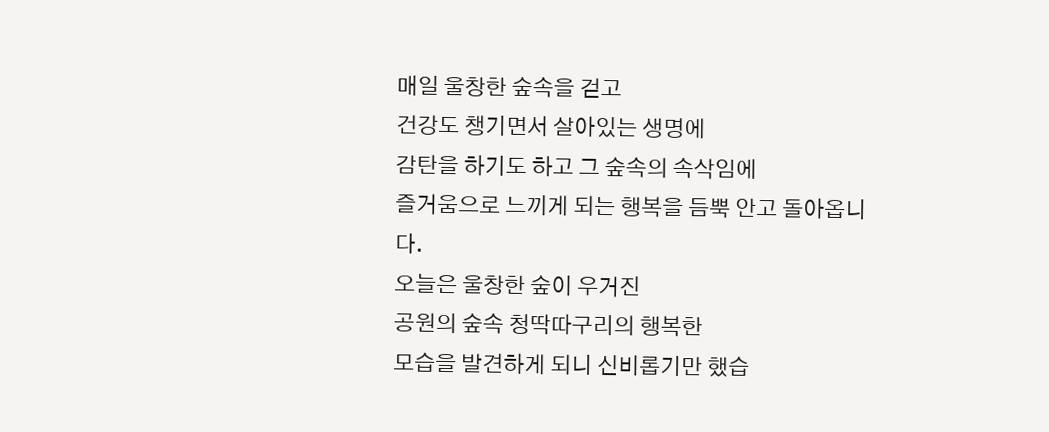매일 울창한 숲속을 걷고
건강도 챙기면서 살아있는 생명에
감탄을 하기도 하고 그 숲속의 속삭임에
즐거움으로 느끼게 되는 행복을 듬뿍 안고 돌아옵니다.
오늘은 울창한 숲이 우거진
공원의 숲속 청딱따구리의 행복한
모습을 발견하게 되니 신비롭기만 했습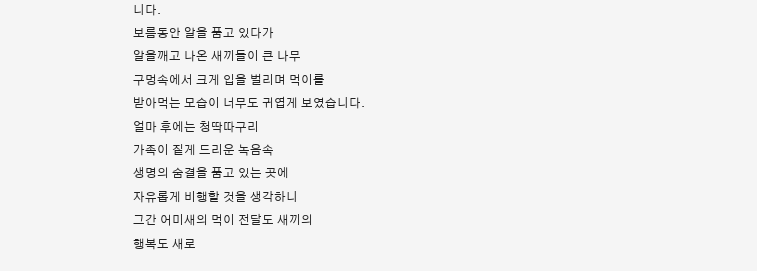니다.
보름동안 알을 품고 있다가
알을깨고 나온 새끼들이 큰 나무
구멍속에서 크게 입을 벌리며 먹이를
받아먹는 모습이 너무도 귀엽게 보였습니다.
얼마 후에는 청딱따구리
가족이 짙게 드리운 녹음속
생명의 숨결을 품고 있는 곳에
자유롭게 비행할 것을 생각하니
그간 어미새의 먹이 전달도 새끼의
행복도 새로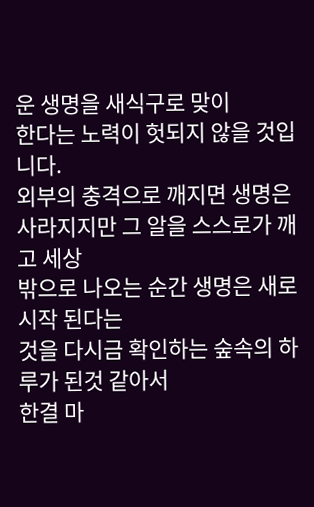운 생명을 새식구로 맞이
한다는 노력이 헛되지 않을 것입니다.
외부의 충격으로 깨지면 생명은
사라지지만 그 알을 스스로가 깨고 세상
밖으로 나오는 순간 생명은 새로 시작 된다는
것을 다시금 확인하는 숲속의 하루가 된것 같아서
한결 마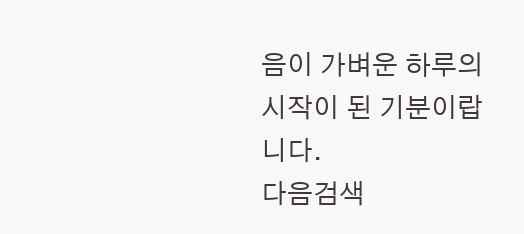음이 가벼운 하루의 시작이 된 기분이랍니다.
다음검색